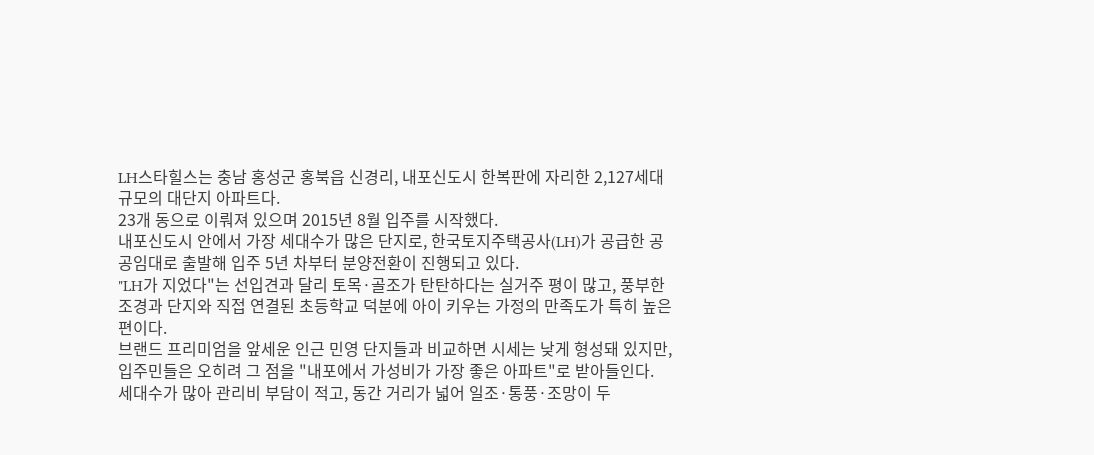LH스타힐스는 충남 홍성군 홍북읍 신경리, 내포신도시 한복판에 자리한 2,127세대 규모의 대단지 아파트다.
23개 동으로 이뤄져 있으며 2015년 8월 입주를 시작했다.
내포신도시 안에서 가장 세대수가 많은 단지로, 한국토지주택공사(LH)가 공급한 공공임대로 출발해 입주 5년 차부터 분양전환이 진행되고 있다.
"LH가 지었다"는 선입견과 달리 토목·골조가 탄탄하다는 실거주 평이 많고, 풍부한 조경과 단지와 직접 연결된 초등학교 덕분에 아이 키우는 가정의 만족도가 특히 높은 편이다.
브랜드 프리미엄을 앞세운 인근 민영 단지들과 비교하면 시세는 낮게 형성돼 있지만, 입주민들은 오히려 그 점을 "내포에서 가성비가 가장 좋은 아파트"로 받아들인다.
세대수가 많아 관리비 부담이 적고, 동간 거리가 넓어 일조·통풍·조망이 두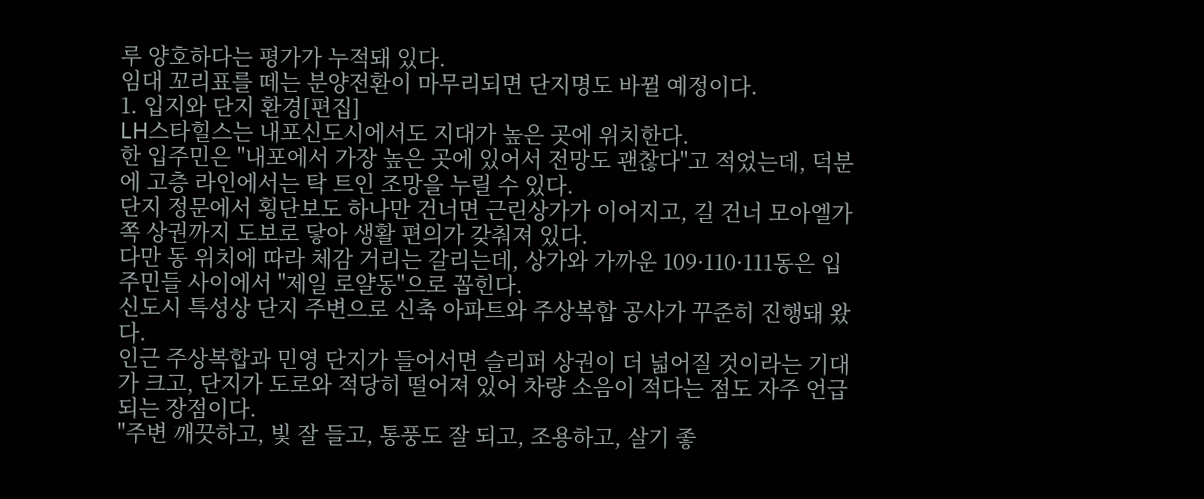루 양호하다는 평가가 누적돼 있다.
임대 꼬리표를 떼는 분양전환이 마무리되면 단지명도 바뀔 예정이다.
1. 입지와 단지 환경[편집]
LH스타힐스는 내포신도시에서도 지대가 높은 곳에 위치한다.
한 입주민은 "내포에서 가장 높은 곳에 있어서 전망도 괜찮다"고 적었는데, 덕분에 고층 라인에서는 탁 트인 조망을 누릴 수 있다.
단지 정문에서 횡단보도 하나만 건너면 근린상가가 이어지고, 길 건너 모아엘가 쪽 상권까지 도보로 닿아 생활 편의가 갖춰져 있다.
다만 동 위치에 따라 체감 거리는 갈리는데, 상가와 가까운 109·110·111동은 입주민들 사이에서 "제일 로얄동"으로 꼽힌다.
신도시 특성상 단지 주변으로 신축 아파트와 주상복합 공사가 꾸준히 진행돼 왔다.
인근 주상복합과 민영 단지가 들어서면 슬리퍼 상권이 더 넓어질 것이라는 기대가 크고, 단지가 도로와 적당히 떨어져 있어 차량 소음이 적다는 점도 자주 언급되는 장점이다.
"주변 깨끗하고, 빛 잘 들고, 통풍도 잘 되고, 조용하고, 살기 좋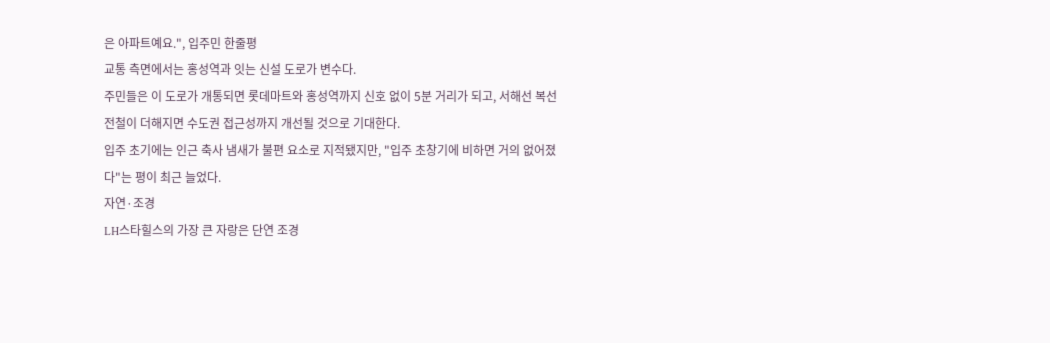은 아파트예요.", 입주민 한줄평
교통 측면에서는 홍성역과 잇는 신설 도로가 변수다.
주민들은 이 도로가 개통되면 롯데마트와 홍성역까지 신호 없이 5분 거리가 되고, 서해선 복선전철이 더해지면 수도권 접근성까지 개선될 것으로 기대한다.
입주 초기에는 인근 축사 냄새가 불편 요소로 지적됐지만, "입주 초창기에 비하면 거의 없어졌다"는 평이 최근 늘었다.
자연·조경
LH스타힐스의 가장 큰 자랑은 단연 조경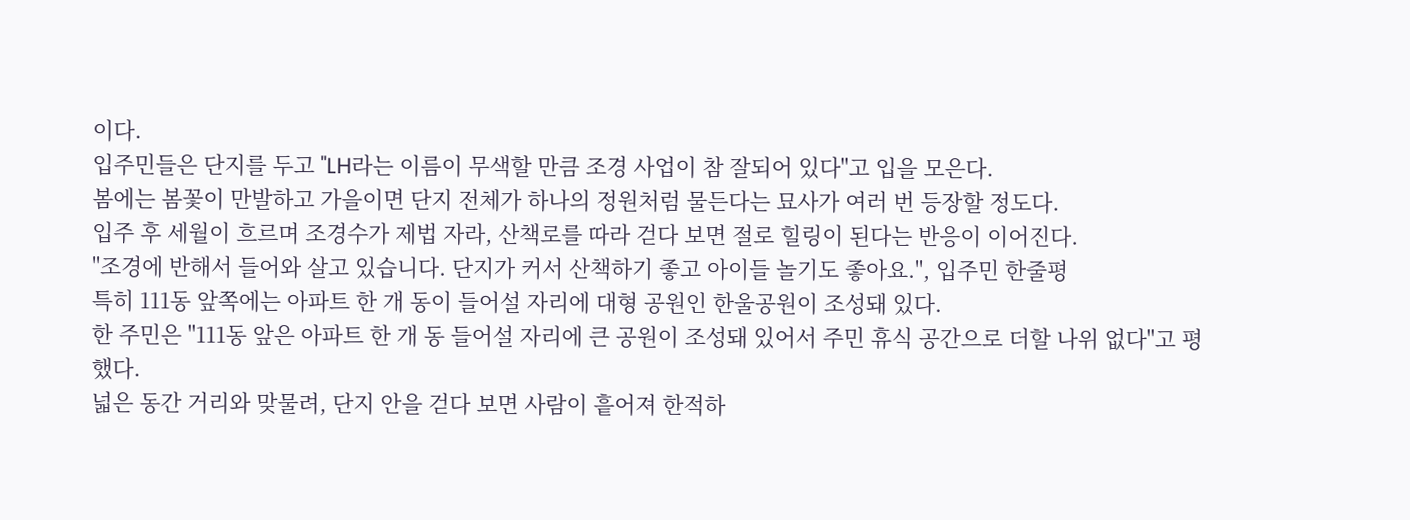이다.
입주민들은 단지를 두고 "LH라는 이름이 무색할 만큼 조경 사업이 참 잘되어 있다"고 입을 모은다.
봄에는 봄꽃이 만발하고 가을이면 단지 전체가 하나의 정원처럼 물든다는 묘사가 여러 번 등장할 정도다.
입주 후 세월이 흐르며 조경수가 제법 자라, 산책로를 따라 걷다 보면 절로 힐링이 된다는 반응이 이어진다.
"조경에 반해서 들어와 살고 있습니다. 단지가 커서 산책하기 좋고 아이들 놀기도 좋아요.", 입주민 한줄평
특히 111동 앞쪽에는 아파트 한 개 동이 들어설 자리에 대형 공원인 한울공원이 조성돼 있다.
한 주민은 "111동 앞은 아파트 한 개 동 들어설 자리에 큰 공원이 조성돼 있어서 주민 휴식 공간으로 더할 나위 없다"고 평했다.
넓은 동간 거리와 맞물려, 단지 안을 걷다 보면 사람이 흩어져 한적하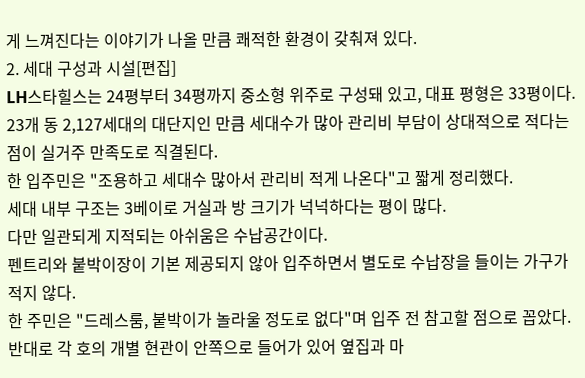게 느껴진다는 이야기가 나올 만큼 쾌적한 환경이 갖춰져 있다.
2. 세대 구성과 시설[편집]
LH스타힐스는 24평부터 34평까지 중소형 위주로 구성돼 있고, 대표 평형은 33평이다.
23개 동 2,127세대의 대단지인 만큼 세대수가 많아 관리비 부담이 상대적으로 적다는 점이 실거주 만족도로 직결된다.
한 입주민은 "조용하고 세대수 많아서 관리비 적게 나온다"고 짧게 정리했다.
세대 내부 구조는 3베이로 거실과 방 크기가 넉넉하다는 평이 많다.
다만 일관되게 지적되는 아쉬움은 수납공간이다.
펜트리와 붙박이장이 기본 제공되지 않아 입주하면서 별도로 수납장을 들이는 가구가 적지 않다.
한 주민은 "드레스룸, 붙박이가 놀라울 정도로 없다"며 입주 전 참고할 점으로 꼽았다.
반대로 각 호의 개별 현관이 안쪽으로 들어가 있어 옆집과 마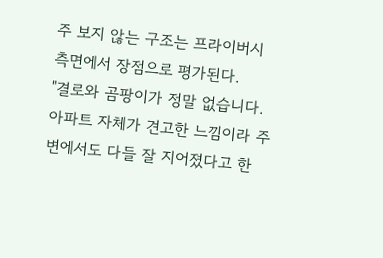주 보지 않는 구조는 프라이버시 측면에서 장점으로 평가된다.
"결로와 곰팡이가 정말 없습니다. 아파트 자체가 견고한 느낌이라 주변에서도 다들 잘 지어졌다고 한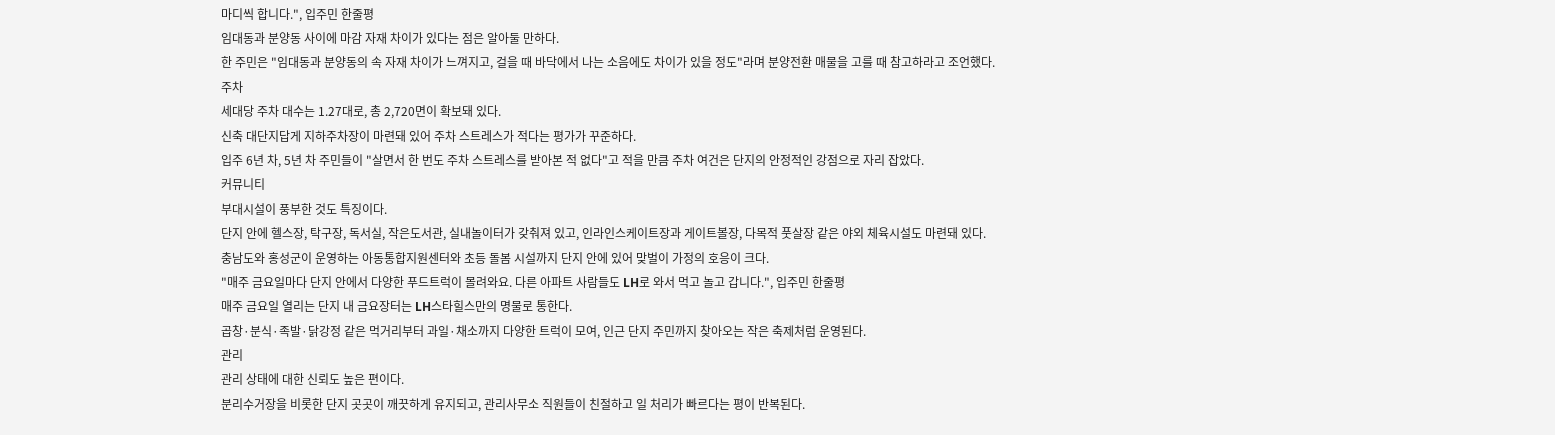마디씩 합니다.", 입주민 한줄평
임대동과 분양동 사이에 마감 자재 차이가 있다는 점은 알아둘 만하다.
한 주민은 "임대동과 분양동의 속 자재 차이가 느껴지고, 걸을 때 바닥에서 나는 소음에도 차이가 있을 정도"라며 분양전환 매물을 고를 때 참고하라고 조언했다.
주차
세대당 주차 대수는 1.27대로, 총 2,720면이 확보돼 있다.
신축 대단지답게 지하주차장이 마련돼 있어 주차 스트레스가 적다는 평가가 꾸준하다.
입주 6년 차, 5년 차 주민들이 "살면서 한 번도 주차 스트레스를 받아본 적 없다"고 적을 만큼 주차 여건은 단지의 안정적인 강점으로 자리 잡았다.
커뮤니티
부대시설이 풍부한 것도 특징이다.
단지 안에 헬스장, 탁구장, 독서실, 작은도서관, 실내놀이터가 갖춰져 있고, 인라인스케이트장과 게이트볼장, 다목적 풋살장 같은 야외 체육시설도 마련돼 있다.
충남도와 홍성군이 운영하는 아동통합지원센터와 초등 돌봄 시설까지 단지 안에 있어 맞벌이 가정의 호응이 크다.
"매주 금요일마다 단지 안에서 다양한 푸드트럭이 몰려와요. 다른 아파트 사람들도 LH로 와서 먹고 놀고 갑니다.", 입주민 한줄평
매주 금요일 열리는 단지 내 금요장터는 LH스타힐스만의 명물로 통한다.
곱창·분식·족발·닭강정 같은 먹거리부터 과일·채소까지 다양한 트럭이 모여, 인근 단지 주민까지 찾아오는 작은 축제처럼 운영된다.
관리
관리 상태에 대한 신뢰도 높은 편이다.
분리수거장을 비롯한 단지 곳곳이 깨끗하게 유지되고, 관리사무소 직원들이 친절하고 일 처리가 빠르다는 평이 반복된다.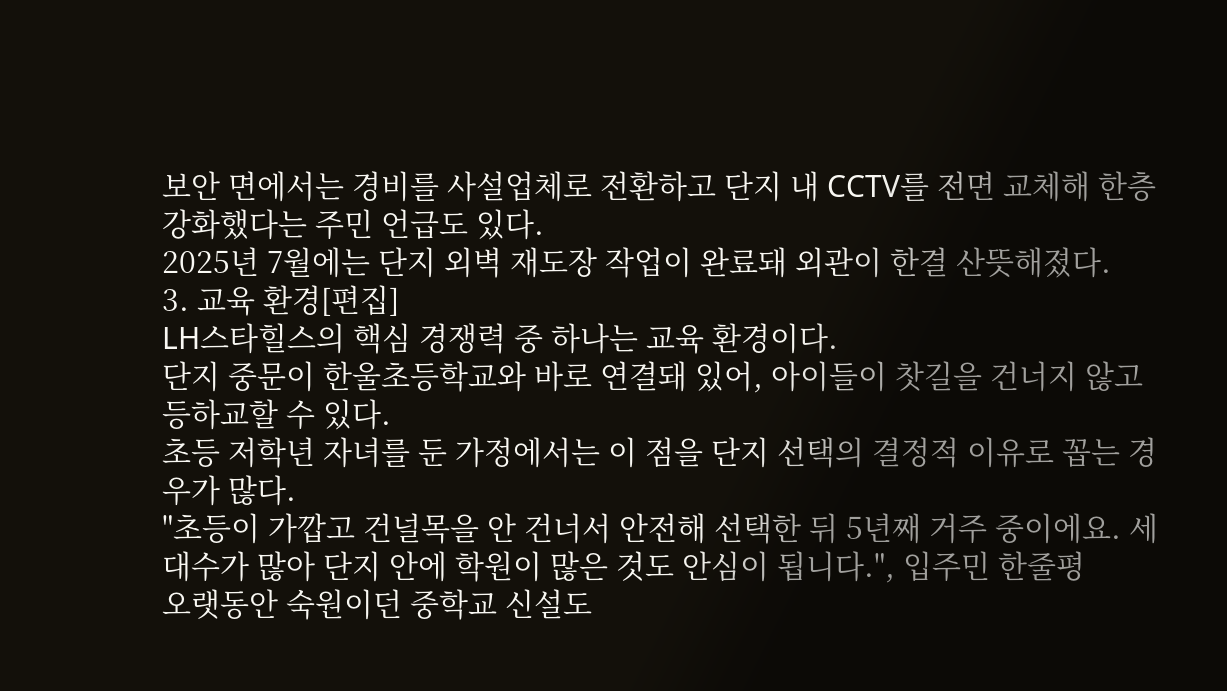보안 면에서는 경비를 사설업체로 전환하고 단지 내 CCTV를 전면 교체해 한층 강화했다는 주민 언급도 있다.
2025년 7월에는 단지 외벽 재도장 작업이 완료돼 외관이 한결 산뜻해졌다.
3. 교육 환경[편집]
LH스타힐스의 핵심 경쟁력 중 하나는 교육 환경이다.
단지 중문이 한울초등학교와 바로 연결돼 있어, 아이들이 찻길을 건너지 않고 등하교할 수 있다.
초등 저학년 자녀를 둔 가정에서는 이 점을 단지 선택의 결정적 이유로 꼽는 경우가 많다.
"초등이 가깝고 건널목을 안 건너서 안전해 선택한 뒤 5년째 거주 중이에요. 세대수가 많아 단지 안에 학원이 많은 것도 안심이 됩니다.", 입주민 한줄평
오랫동안 숙원이던 중학교 신설도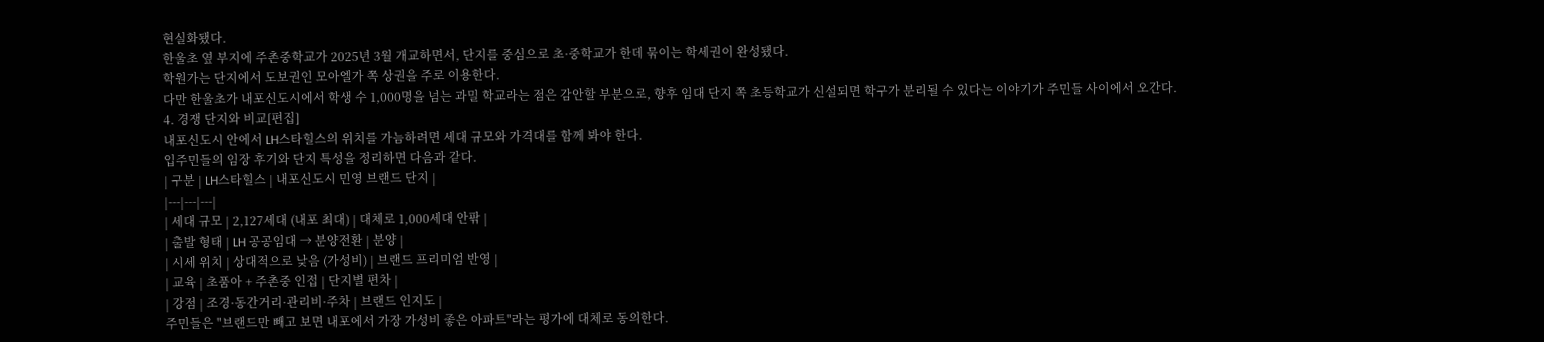현실화됐다.
한울초 옆 부지에 주촌중학교가 2025년 3월 개교하면서, 단지를 중심으로 초·중학교가 한데 묶이는 학세권이 완성됐다.
학원가는 단지에서 도보권인 모아엘가 쪽 상권을 주로 이용한다.
다만 한울초가 내포신도시에서 학생 수 1,000명을 넘는 과밀 학교라는 점은 감안할 부분으로, 향후 임대 단지 쪽 초등학교가 신설되면 학구가 분리될 수 있다는 이야기가 주민들 사이에서 오간다.
4. 경쟁 단지와 비교[편집]
내포신도시 안에서 LH스타힐스의 위치를 가늠하려면 세대 규모와 가격대를 함께 봐야 한다.
입주민들의 임장 후기와 단지 특성을 정리하면 다음과 같다.
| 구분 | LH스타힐스 | 내포신도시 민영 브랜드 단지 |
|---|---|---|
| 세대 규모 | 2,127세대 (내포 최대) | 대체로 1,000세대 안팎 |
| 출발 형태 | LH 공공임대 → 분양전환 | 분양 |
| 시세 위치 | 상대적으로 낮음 (가성비) | 브랜드 프리미엄 반영 |
| 교육 | 초품아 + 주촌중 인접 | 단지별 편차 |
| 강점 | 조경·동간거리·관리비·주차 | 브랜드 인지도 |
주민들은 "브랜드만 빼고 보면 내포에서 가장 가성비 좋은 아파트"라는 평가에 대체로 동의한다.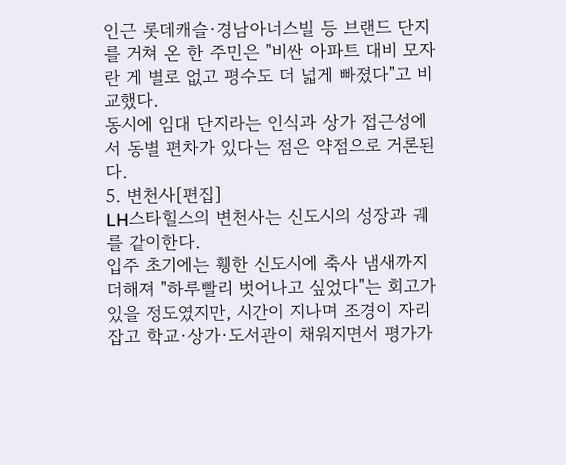인근 롯데캐슬·경남아너스빌 등 브랜드 단지를 거쳐 온 한 주민은 "비싼 아파트 대비 모자란 게 별로 없고 평수도 더 넓게 빠졌다"고 비교했다.
동시에 임대 단지라는 인식과 상가 접근성에서 동별 편차가 있다는 점은 약점으로 거론된다.
5. 변천사[편집]
LH스타힐스의 변천사는 신도시의 성장과 궤를 같이한다.
입주 초기에는 휑한 신도시에 축사 냄새까지 더해져 "하루빨리 벗어나고 싶었다"는 회고가 있을 정도였지만, 시간이 지나며 조경이 자리 잡고 학교·상가·도서관이 채워지면서 평가가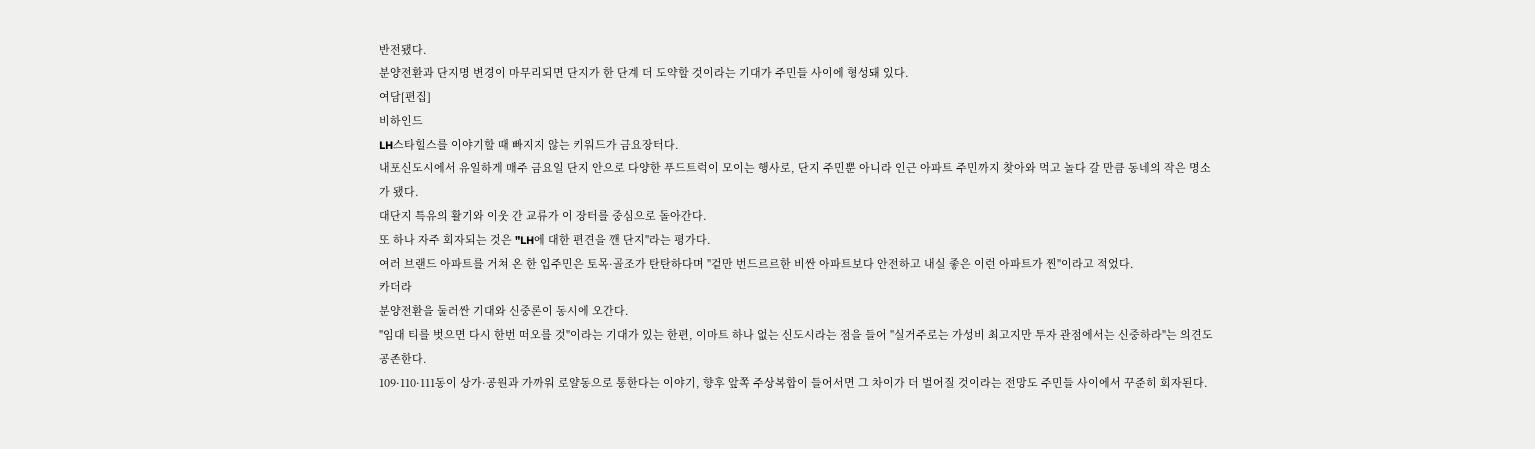반전됐다.
분양전환과 단지명 변경이 마무리되면 단지가 한 단계 더 도약할 것이라는 기대가 주민들 사이에 형성돼 있다.
여담[편집]
비하인드
LH스타힐스를 이야기할 때 빠지지 않는 키워드가 금요장터다.
내포신도시에서 유일하게 매주 금요일 단지 안으로 다양한 푸드트럭이 모이는 행사로, 단지 주민뿐 아니라 인근 아파트 주민까지 찾아와 먹고 놀다 갈 만큼 동네의 작은 명소가 됐다.
대단지 특유의 활기와 이웃 간 교류가 이 장터를 중심으로 돌아간다.
또 하나 자주 회자되는 것은 "LH에 대한 편견을 깬 단지"라는 평가다.
여러 브랜드 아파트를 거쳐 온 한 입주민은 토목·골조가 탄탄하다며 "겉만 번드르르한 비싼 아파트보다 안전하고 내실 좋은 이런 아파트가 찐"이라고 적었다.
카더라
분양전환을 둘러싼 기대와 신중론이 동시에 오간다.
"임대 티를 벗으면 다시 한번 떠오를 것"이라는 기대가 있는 한편, 이마트 하나 없는 신도시라는 점을 들어 "실거주로는 가성비 최고지만 투자 관점에서는 신중하라"는 의견도 공존한다.
109·110·111동이 상가·공원과 가까워 로얄동으로 통한다는 이야기, 향후 앞쪽 주상복합이 들어서면 그 차이가 더 벌어질 것이라는 전망도 주민들 사이에서 꾸준히 회자된다.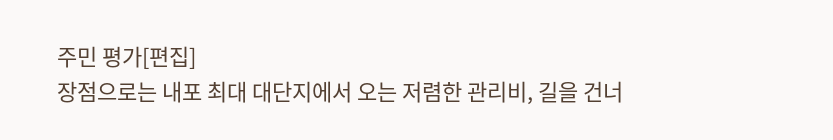주민 평가[편집]
장점으로는 내포 최대 대단지에서 오는 저렴한 관리비, 길을 건너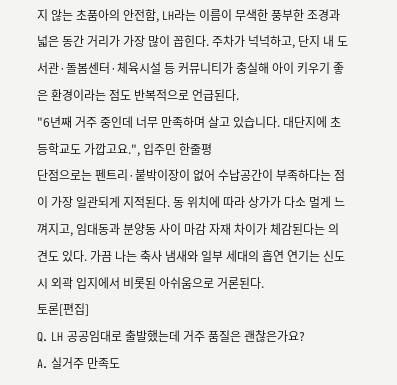지 않는 초품아의 안전함, LH라는 이름이 무색한 풍부한 조경과 넓은 동간 거리가 가장 많이 꼽힌다. 주차가 넉넉하고, 단지 내 도서관·돌봄센터·체육시설 등 커뮤니티가 충실해 아이 키우기 좋은 환경이라는 점도 반복적으로 언급된다.
"6년째 거주 중인데 너무 만족하며 살고 있습니다. 대단지에 초등학교도 가깝고요.", 입주민 한줄평
단점으로는 펜트리·붙박이장이 없어 수납공간이 부족하다는 점이 가장 일관되게 지적된다. 동 위치에 따라 상가가 다소 멀게 느껴지고, 임대동과 분양동 사이 마감 자재 차이가 체감된다는 의견도 있다. 가끔 나는 축사 냄새와 일부 세대의 흡연 연기는 신도시 외곽 입지에서 비롯된 아쉬움으로 거론된다.
토론[편집]
Q. LH 공공임대로 출발했는데 거주 품질은 괜찮은가요?
A. 실거주 만족도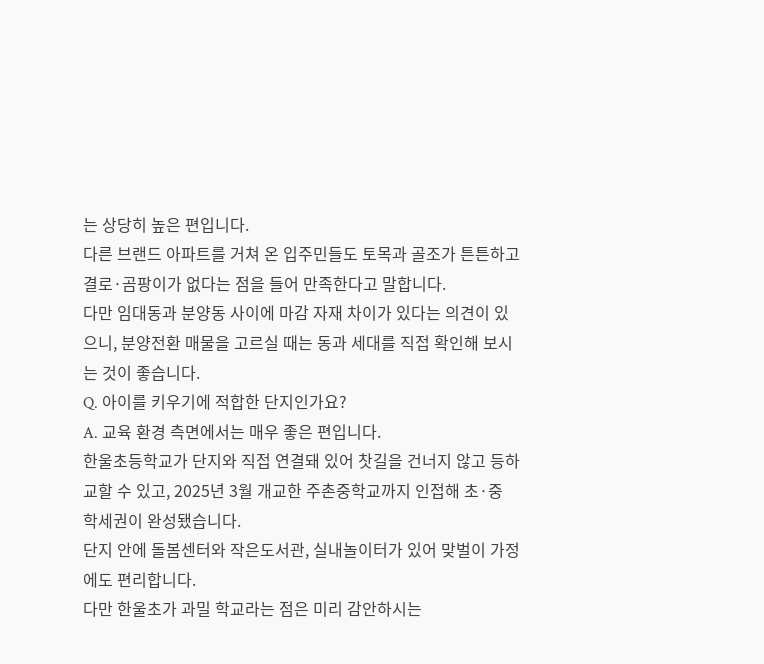는 상당히 높은 편입니다.
다른 브랜드 아파트를 거쳐 온 입주민들도 토목과 골조가 튼튼하고 결로·곰팡이가 없다는 점을 들어 만족한다고 말합니다.
다만 임대동과 분양동 사이에 마감 자재 차이가 있다는 의견이 있으니, 분양전환 매물을 고르실 때는 동과 세대를 직접 확인해 보시는 것이 좋습니다.
Q. 아이를 키우기에 적합한 단지인가요?
A. 교육 환경 측면에서는 매우 좋은 편입니다.
한울초등학교가 단지와 직접 연결돼 있어 찻길을 건너지 않고 등하교할 수 있고, 2025년 3월 개교한 주촌중학교까지 인접해 초·중 학세권이 완성됐습니다.
단지 안에 돌봄센터와 작은도서관, 실내놀이터가 있어 맞벌이 가정에도 편리합니다.
다만 한울초가 과밀 학교라는 점은 미리 감안하시는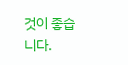것이 좋습니다.